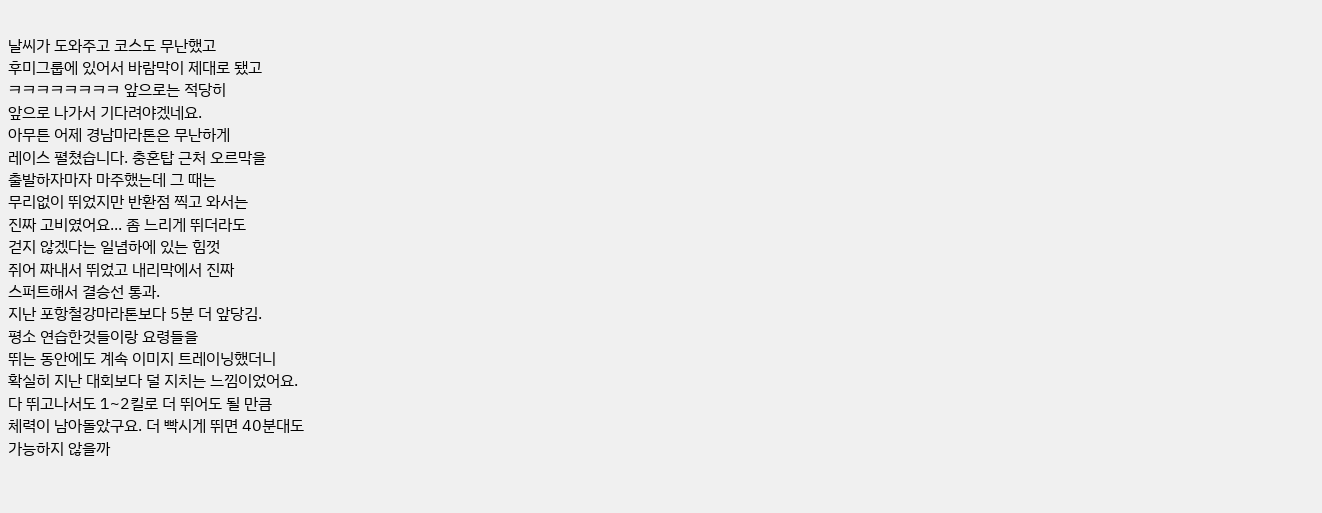날씨가 도와주고 코스도 무난했고
후미그룹에 있어서 바람막이 제대로 됐고
ㅋㅋㅋㅋㅋㅋㅋㅋ 앞으로는 적당히
앞으로 나가서 기다려야겠네요.
아무튼 어제 경남마라톤은 무난하게
레이스 펼쳤습니다. 충혼탑 근처 오르막을
출발하자마자 마주했는데 그 때는
무리없이 뛰었지만 반환점 찍고 와서는
진짜 고비였어요... 좀 느리게 뛰더라도
걷지 않겠다는 일념하에 있는 힘껏
쥐어 짜내서 뛰었고 내리막에서 진짜
스퍼트해서 결승선 통과.
지난 포항철강마라톤보다 5분 더 앞당김.
평소 연습한것들이랑 요령들을
뛰는 동안에도 계속 이미지 트레이닝했더니
확실히 지난 대회보다 덜 지치는 느낌이었어요.
다 뛰고나서도 1~2킬로 더 뛰어도 될 만큼
체력이 남아돌았구요. 더 빡시게 뛰면 40분대도
가능하지 않을까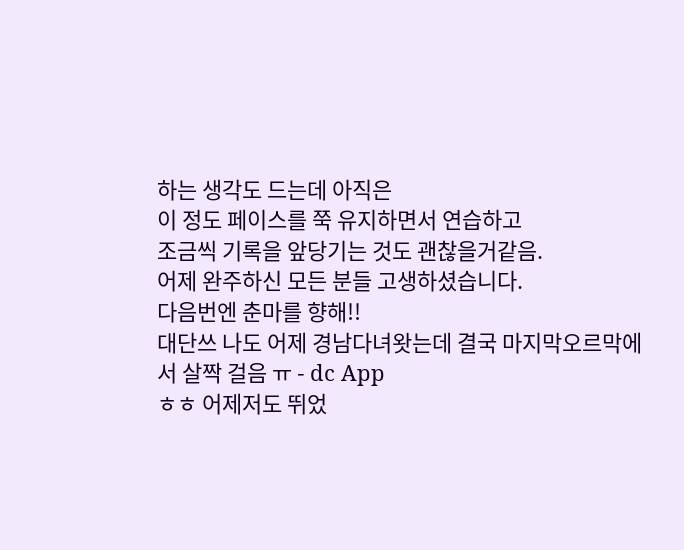하는 생각도 드는데 아직은
이 정도 페이스를 쭉 유지하면서 연습하고
조금씩 기록을 앞당기는 것도 괜찮을거같음.
어제 완주하신 모든 분들 고생하셨습니다.
다음번엔 춘마를 향해!!
대단쓰 나도 어제 경남다녀왓는데 결국 마지막오르막에서 살짝 걸음 ㅠ - dc App
ㅎㅎ 어제저도 뛰었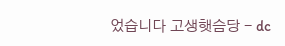었습니다 고생햇슴당 - dc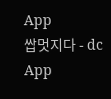App
쌉멋지다 - dc App